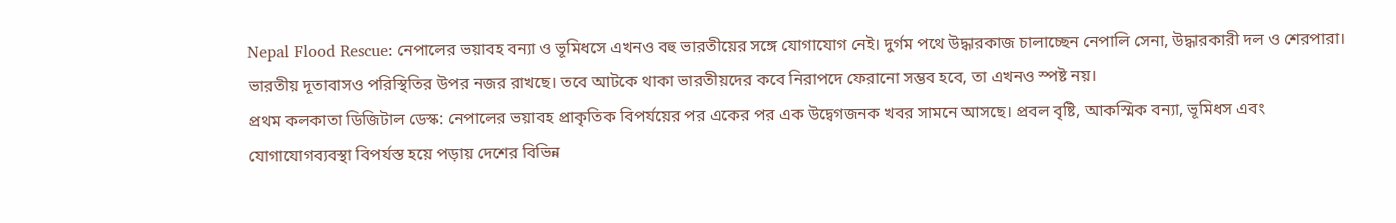Nepal Flood Rescue: নেপালের ভয়াবহ বন্যা ও ভূমিধসে এখনও বহু ভারতীয়ের সঙ্গে যোগাযোগ নেই। দুর্গম পথে উদ্ধারকাজ চালাচ্ছেন নেপালি সেনা, উদ্ধারকারী দল ও শেরপারা। ভারতীয় দূতাবাসও পরিস্থিতির উপর নজর রাখছে। তবে আটকে থাকা ভারতীয়দের কবে নিরাপদে ফেরানো সম্ভব হবে, তা এখনও স্পষ্ট নয়।
প্রথম কলকাতা ডিজিটাল ডেস্ক: নেপালের ভয়াবহ প্রাকৃতিক বিপর্যয়ের পর একের পর এক উদ্বেগজনক খবর সামনে আসছে। প্রবল বৃষ্টি, আকস্মিক বন্যা, ভূমিধস এবং যোগাযোগব্যবস্থা বিপর্যস্ত হয়ে পড়ায় দেশের বিভিন্ন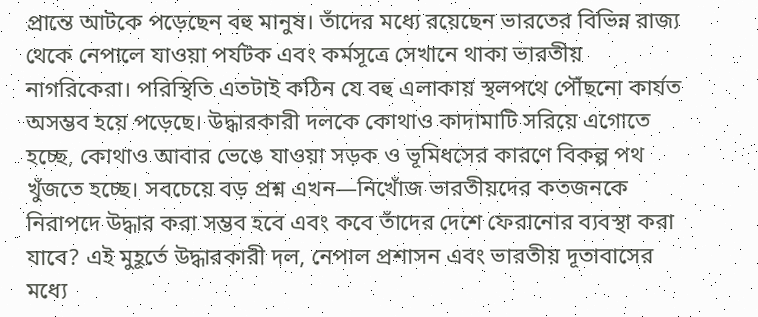প্রান্তে আটকে পড়েছেন বহু মানুষ। তাঁদের মধ্যে রয়েছেন ভারতের বিভিন্ন রাজ্য থেকে নেপালে যাওয়া পর্যটক এবং কর্মসূত্রে সেখানে থাকা ভারতীয় নাগরিকেরা। পরিস্থিতি এতটাই কঠিন যে বহু এলাকায় স্থলপথে পৌঁছনো কার্যত অসম্ভব হয়ে পড়েছে। উদ্ধারকারী দলকে কোথাও কাদামাটি সরিয়ে এগোতে হচ্ছে, কোথাও আবার ভেঙে যাওয়া সড়ক ও ভূমিধসের কারণে বিকল্প পথ খুঁজতে হচ্ছে। সবচেয়ে বড় প্রশ্ন এখন—নিখোঁজ ভারতীয়দের কতজনকে নিরাপদে উদ্ধার করা সম্ভব হবে এবং কবে তাঁদের দেশে ফেরানোর ব্যবস্থা করা যাবে? এই মুহূর্তে উদ্ধারকারী দল, নেপাল প্রশাসন এবং ভারতীয় দূতাবাসের মধ্যে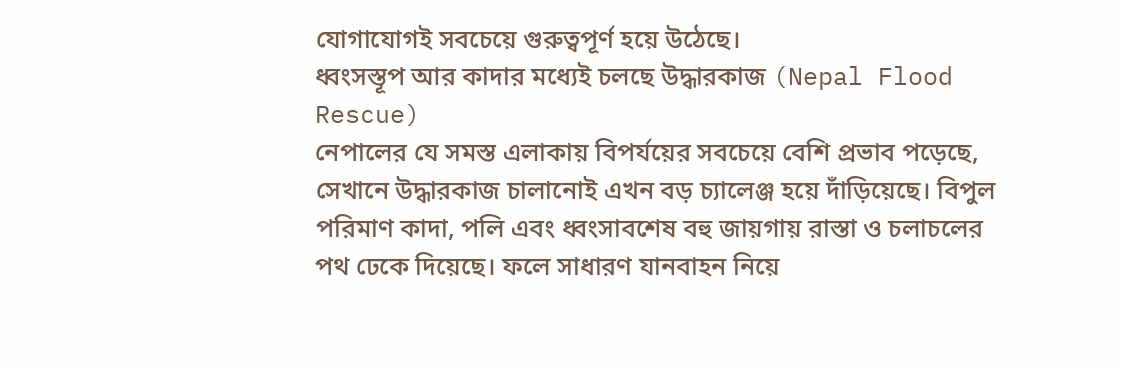যোগাযোগই সবচেয়ে গুরুত্বপূর্ণ হয়ে উঠেছে।
ধ্বংসস্তূপ আর কাদার মধ্যেই চলছে উদ্ধারকাজ (Nepal Flood Rescue)
নেপালের যে সমস্ত এলাকায় বিপর্যয়ের সবচেয়ে বেশি প্রভাব পড়েছে, সেখানে উদ্ধারকাজ চালানোই এখন বড় চ্যালেঞ্জ হয়ে দাঁড়িয়েছে। বিপুল পরিমাণ কাদা, পলি এবং ধ্বংসাবশেষ বহু জায়গায় রাস্তা ও চলাচলের পথ ঢেকে দিয়েছে। ফলে সাধারণ যানবাহন নিয়ে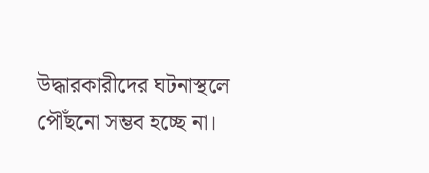উদ্ধারকারীদের ঘটনাস্থলে পৌঁছনো সম্ভব হচ্ছে না।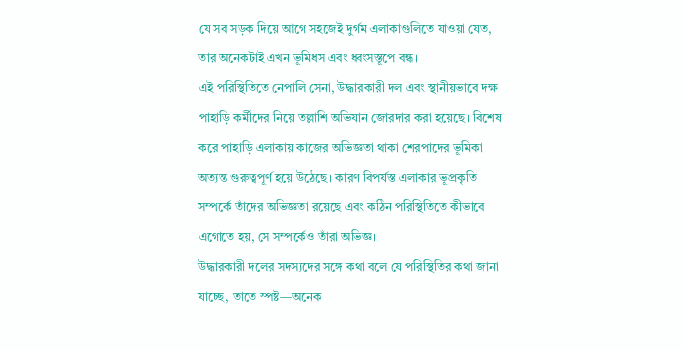যে সব সড়ক দিয়ে আগে সহজেই দুর্গম এলাকাগুলিতে যাওয়া যেত, তার অনেকটাই এখন ভূমিধস এবং ধ্বংসস্তূপে বন্ধ।
এই পরিস্থিতিতে নেপালি সেনা, উদ্ধারকারী দল এবং স্থানীয়ভাবে দক্ষ পাহাড়ি কর্মীদের নিয়ে তল্লাশি অভিযান জোরদার করা হয়েছে। বিশেষ করে পাহাড়ি এলাকায় কাজের অভিজ্ঞতা থাকা শেরপাদের ভূমিকা অত্যন্ত গুরুত্বপূর্ণ হয়ে উঠেছে। কারণ বিপর্যস্ত এলাকার ভূপ্রকৃতি সম্পর্কে তাঁদের অভিজ্ঞতা রয়েছে এবং কঠিন পরিস্থিতিতে কীভাবে এগোতে হয়, সে সম্পর্কেও তাঁরা অভিজ্ঞ।
উদ্ধারকারী দলের সদস্যদের সঙ্গে কথা বলে যে পরিস্থিতির কথা জানা যাচ্ছে, তাতে স্পষ্ট—অনেক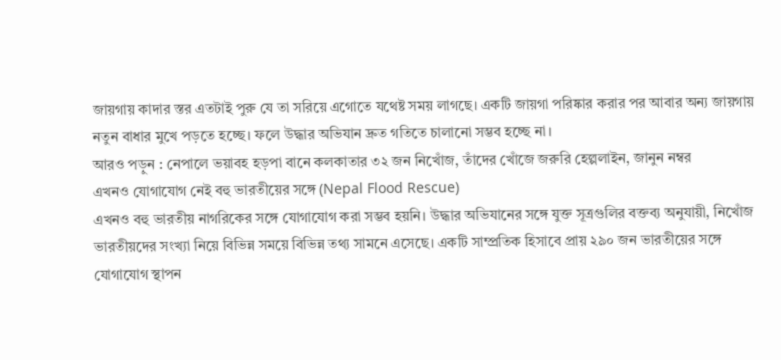জায়গায় কাদার স্তর এতটাই পুরু যে তা সরিয়ে এগোতে যথেষ্ট সময় লাগছে। একটি জায়গা পরিষ্কার করার পর আবার অন্য জায়গায় নতুন বাধার মুখে পড়তে হচ্ছে। ফলে উদ্ধার অভিযান দ্রুত গতিতে চালানো সম্ভব হচ্ছে না।
আরও পড়ুন : নেপালে ভয়াবহ হড়পা বানে কলকাতার ৩২ জন নিখোঁজ, তাঁদের খোঁজে জরুরি হেল্পলাইন, জানুন নম্বর
এখনও যোগাযোগ নেই বহু ভারতীয়ের সঙ্গে (Nepal Flood Rescue)
এখনও বহু ভারতীয় নাগরিকের সঙ্গে যোগাযোগ করা সম্ভব হয়নি। উদ্ধার অভিযানের সঙ্গে যুক্ত সূত্রগুলির বক্তব্য অনুযায়ী, নিখোঁজ ভারতীয়দের সংখ্যা নিয়ে বিভিন্ন সময়ে বিভিন্ন তথ্য সামনে এসেছে। একটি সাম্প্রতিক হিসাবে প্রায় ২৯০ জন ভারতীয়ের সঙ্গে যোগাযোগ স্থাপন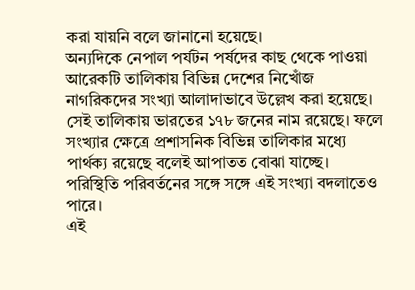করা যায়নি বলে জানানো হয়েছে।
অন্যদিকে নেপাল পর্যটন পর্ষদের কাছ থেকে পাওয়া আরেকটি তালিকায় বিভিন্ন দেশের নিখোঁজ নাগরিকদের সংখ্যা আলাদাভাবে উল্লেখ করা হয়েছে। সেই তালিকায় ভারতের ১৭৮ জনের নাম রয়েছে। ফলে সংখ্যার ক্ষেত্রে প্রশাসনিক বিভিন্ন তালিকার মধ্যে পার্থক্য রয়েছে বলেই আপাতত বোঝা যাচ্ছে। পরিস্থিতি পরিবর্তনের সঙ্গে সঙ্গে এই সংখ্যা বদলাতেও পারে।
এই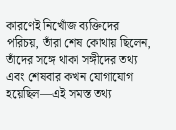কারণেই নিখোঁজ ব্যক্তিদের পরিচয়, তাঁরা শেষ কোথায় ছিলেন, তাঁদের সঙ্গে থাকা সঙ্গীদের তথ্য এবং শেষবার কখন যোগাযোগ হয়েছিল—এই সমস্ত তথ্য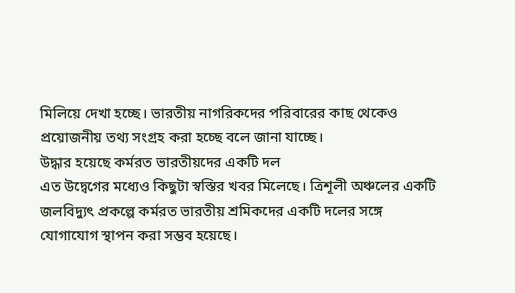মিলিয়ে দেখা হচ্ছে। ভারতীয় নাগরিকদের পরিবারের কাছ থেকেও প্রয়োজনীয় তথ্য সংগ্রহ করা হচ্ছে বলে জানা যাচ্ছে।
উদ্ধার হয়েছে কর্মরত ভারতীয়দের একটি দল
এত উদ্বেগের মধ্যেও কিছুটা স্বস্তির খবর মিলেছে। ত্রিশূলী অঞ্চলের একটি জলবিদ্যুৎ প্রকল্পে কর্মরত ভারতীয় শ্রমিকদের একটি দলের সঙ্গে যোগাযোগ স্থাপন করা সম্ভব হয়েছে।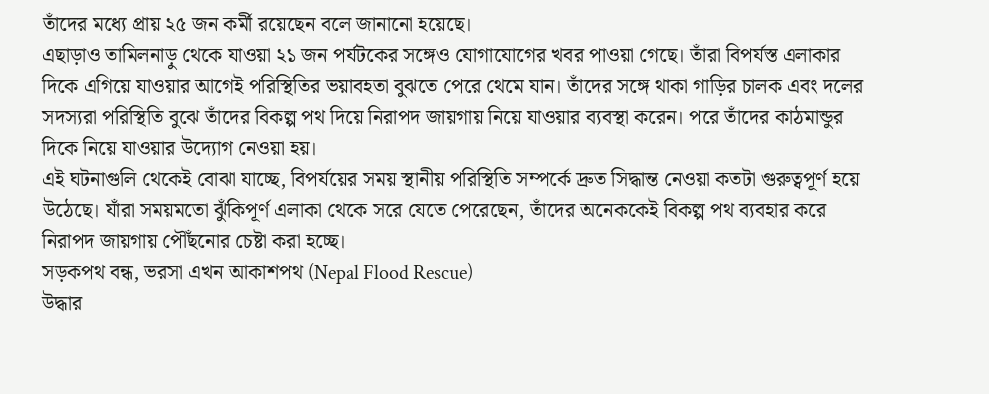তাঁদের মধ্যে প্রায় ২৫ জন কর্মী রয়েছেন বলে জানানো হয়েছে।
এছাড়াও তামিলনাড়ু থেকে যাওয়া ২১ জন পর্যটকের সঙ্গেও যোগাযোগের খবর পাওয়া গেছে। তাঁরা বিপর্যস্ত এলাকার দিকে এগিয়ে যাওয়ার আগেই পরিস্থিতির ভয়াবহতা বুঝতে পেরে থেমে যান। তাঁদের সঙ্গে থাকা গাড়ির চালক এবং দলের সদস্যরা পরিস্থিতি বুঝে তাঁদের বিকল্প পথ দিয়ে নিরাপদ জায়গায় নিয়ে যাওয়ার ব্যবস্থা করেন। পরে তাঁদের কাঠমান্ডুর দিকে নিয়ে যাওয়ার উদ্যোগ নেওয়া হয়।
এই ঘটনাগুলি থেকেই বোঝা যাচ্ছে, বিপর্যয়ের সময় স্থানীয় পরিস্থিতি সম্পর্কে দ্রুত সিদ্ধান্ত নেওয়া কতটা গুরুত্বপূর্ণ হয়ে উঠেছে। যাঁরা সময়মতো ঝুঁকিপূর্ণ এলাকা থেকে সরে যেতে পেরেছেন, তাঁদের অনেককেই বিকল্প পথ ব্যবহার করে নিরাপদ জায়গায় পৌঁছনোর চেষ্টা করা হচ্ছে।
সড়কপথ বন্ধ, ভরসা এখন আকাশপথ (Nepal Flood Rescue)
উদ্ধার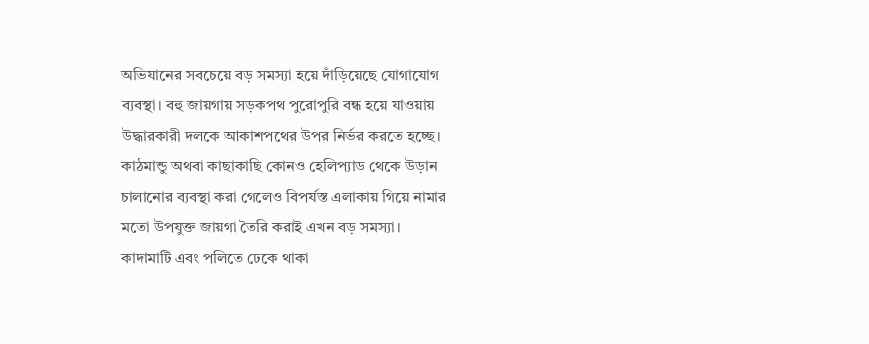অভিযানের সবচেয়ে বড় সমস্যা হয়ে দাঁড়িয়েছে যোগাযোগ ব্যবস্থা। বহু জায়গায় সড়কপথ পুরোপুরি বন্ধ হয়ে যাওয়ায় উদ্ধারকারী দলকে আকাশপথের উপর নির্ভর করতে হচ্ছে। কাঠমান্ডু অথবা কাছাকাছি কোনও হেলিপ্যাড থেকে উড়ান চালানোর ব্যবস্থা করা গেলেও বিপর্যস্ত এলাকায় গিয়ে নামার মতো উপযুক্ত জায়গা তৈরি করাই এখন বড় সমস্যা।
কাদামাটি এবং পলিতে ঢেকে থাকা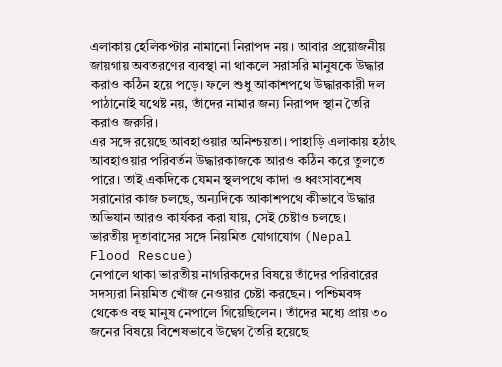এলাকায় হেলিকপ্টার নামানো নিরাপদ নয়। আবার প্রয়োজনীয় জায়গায় অবতরণের ব্যবস্থা না থাকলে সরাসরি মানুষকে উদ্ধার করাও কঠিন হয়ে পড়ে। ফলে শুধু আকাশপথে উদ্ধারকারী দল পাঠানোই যথেষ্ট নয়, তাঁদের নামার জন্য নিরাপদ স্থান তৈরি করাও জরুরি।
এর সঙ্গে রয়েছে আবহাওয়ার অনিশ্চয়তা। পাহাড়ি এলাকায় হঠাৎ আবহাওয়ার পরিবর্তন উদ্ধারকাজকে আরও কঠিন করে তুলতে পারে। তাই একদিকে যেমন স্থলপথে কাদা ও ধ্বংসাবশেষ সরানোর কাজ চলছে, অন্যদিকে আকাশপথে কীভাবে উদ্ধার অভিযান আরও কার্যকর করা যায়, সেই চেষ্টাও চলছে।
ভারতীয় দূতাবাসের সঙ্গে নিয়মিত যোগাযোগ (Nepal Flood Rescue)
নেপালে থাকা ভারতীয় নাগরিকদের বিষয়ে তাঁদের পরিবারের সদস্যরা নিয়মিত খোঁজ নেওয়ার চেষ্টা করছেন। পশ্চিমবঙ্গ থেকেও বহু মানুষ নেপালে গিয়েছিলেন। তাঁদের মধ্যে প্রায় ৩০ জনের বিষয়ে বিশেষভাবে উদ্বেগ তৈরি হয়েছে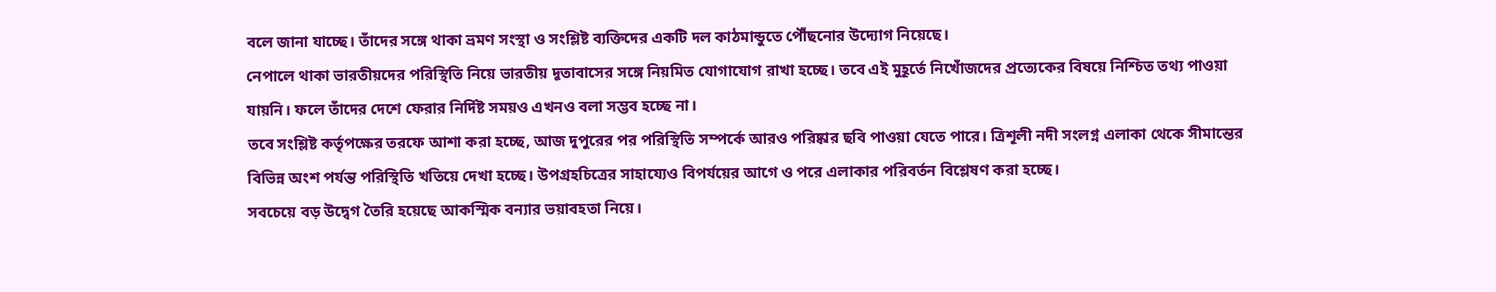বলে জানা যাচ্ছে। তাঁদের সঙ্গে থাকা ভ্রমণ সংস্থা ও সংশ্লিষ্ট ব্যক্তিদের একটি দল কাঠমান্ডুতে পৌঁছনোর উদ্যোগ নিয়েছে।
নেপালে থাকা ভারতীয়দের পরিস্থিতি নিয়ে ভারতীয় দূতাবাসের সঙ্গে নিয়মিত যোগাযোগ রাখা হচ্ছে। তবে এই মুহূর্তে নিখোঁজদের প্রত্যেকের বিষয়ে নিশ্চিত তথ্য পাওয়া যায়নি। ফলে তাঁদের দেশে ফেরার নির্দিষ্ট সময়ও এখনও বলা সম্ভব হচ্ছে না।
তবে সংশ্লিষ্ট কর্তৃপক্ষের তরফে আশা করা হচ্ছে, আজ দুপুরের পর পরিস্থিতি সম্পর্কে আরও পরিষ্কার ছবি পাওয়া যেতে পারে। ত্রিশূলী নদী সংলগ্ন এলাকা থেকে সীমান্তের বিভিন্ন অংশ পর্যন্ত পরিস্থিতি খতিয়ে দেখা হচ্ছে। উপগ্রহচিত্রের সাহায্যেও বিপর্যয়ের আগে ও পরে এলাকার পরিবর্তন বিশ্লেষণ করা হচ্ছে।
সবচেয়ে বড় উদ্বেগ তৈরি হয়েছে আকস্মিক বন্যার ভয়াবহতা নিয়ে।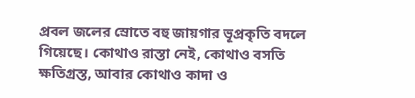প্রবল জলের স্রোতে বহু জায়গার ভূপ্রকৃতি বদলে গিয়েছে। কোথাও রাস্তা নেই, কোথাও বসতি ক্ষতিগ্রস্ত, আবার কোথাও কাদা ও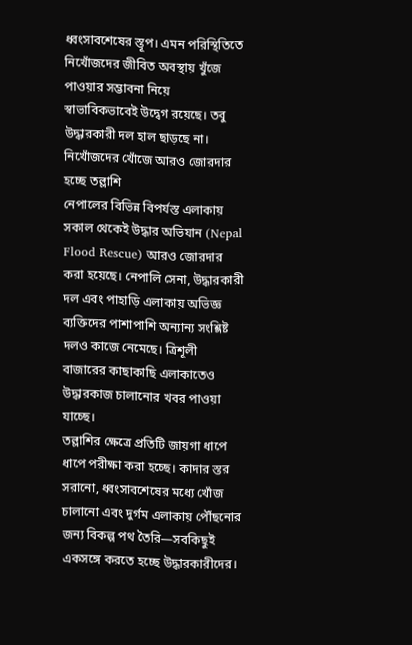ধ্বংসাবশেষের স্তূপ। এমন পরিস্থিতিতে নিখোঁজদের জীবিত অবস্থায় খুঁজে পাওয়ার সম্ভাবনা নিয়ে স্বাভাবিকভাবেই উদ্বেগ রয়েছে। তবু উদ্ধারকারী দল হাল ছাড়ছে না।
নিখোঁজদের খোঁজে আরও জোরদার হচ্ছে তল্লাশি
নেপালের বিভিন্ন বিপর্যস্ত এলাকায় সকাল থেকেই উদ্ধার অভিযান (Nepal Flood Rescue) আরও জোরদার করা হয়েছে। নেপালি সেনা, উদ্ধারকারী দল এবং পাহাড়ি এলাকায় অভিজ্ঞ ব্যক্তিদের পাশাপাশি অন্যান্য সংশ্লিষ্ট দলও কাজে নেমেছে। ত্রিশূলী বাজারের কাছাকাছি এলাকাতেও উদ্ধারকাজ চালানোর খবর পাওয়া যাচ্ছে।
তল্লাশির ক্ষেত্রে প্রতিটি জায়গা ধাপে ধাপে পরীক্ষা করা হচ্ছে। কাদার স্তর সরানো, ধ্বংসাবশেষের মধ্যে খোঁজ চালানো এবং দুর্গম এলাকায় পৌঁছনোর জন্য বিকল্প পথ তৈরি—সবকিছুই একসঙ্গে করতে হচ্ছে উদ্ধারকারীদের।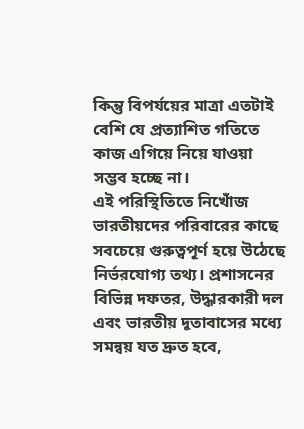কিন্তু বিপর্যয়ের মাত্রা এতটাই বেশি যে প্রত্যাশিত গতিতে কাজ এগিয়ে নিয়ে যাওয়া সম্ভব হচ্ছে না।
এই পরিস্থিতিতে নিখোঁজ ভারতীয়দের পরিবারের কাছে সবচেয়ে গুরুত্বপূর্ণ হয়ে উঠেছে নির্ভরযোগ্য তথ্য। প্রশাসনের বিভিন্ন দফতর, উদ্ধারকারী দল এবং ভারতীয় দূতাবাসের মধ্যে সমন্বয় যত দ্রুত হবে,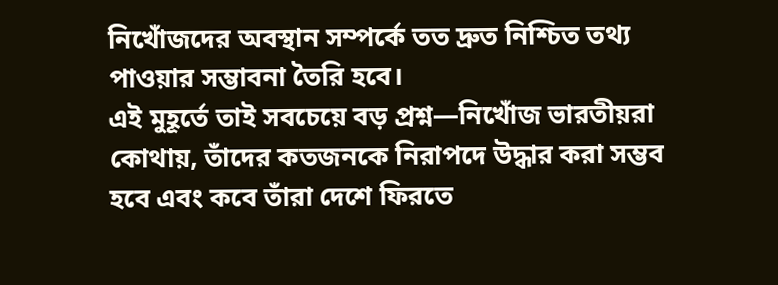নিখোঁজদের অবস্থান সম্পর্কে তত দ্রুত নিশ্চিত তথ্য পাওয়ার সম্ভাবনা তৈরি হবে।
এই মুহূর্তে তাই সবচেয়ে বড় প্রশ্ন—নিখোঁজ ভারতীয়রা কোথায়, তাঁদের কতজনকে নিরাপদে উদ্ধার করা সম্ভব হবে এবং কবে তাঁরা দেশে ফিরতে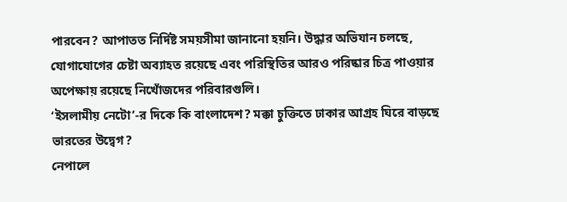পারবেন? আপাতত নির্দিষ্ট সময়সীমা জানানো হয়নি। উদ্ধার অভিযান চলছে, যোগাযোগের চেষ্টা অব্যাহত রয়েছে এবং পরিস্থিতির আরও পরিষ্কার চিত্র পাওয়ার অপেক্ষায় রয়েছে নিখোঁজদের পরিবারগুলি।
‘ইসলামীয় নেটো’-র দিকে কি বাংলাদেশ? মক্কা চুক্তিতে ঢাকার আগ্রহ ঘিরে বাড়ছে ভারতের উদ্বেগ?
নেপালে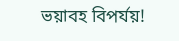ভয়াবহ বিপর্যয়!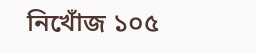নিখোঁজ ১০৫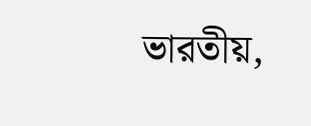ভারতীয়,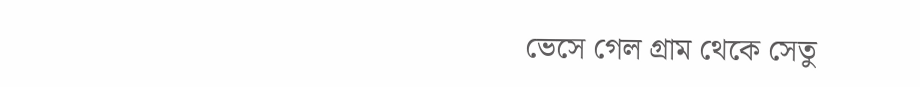ভেসে গেল গ্রাম থেকে সেতু